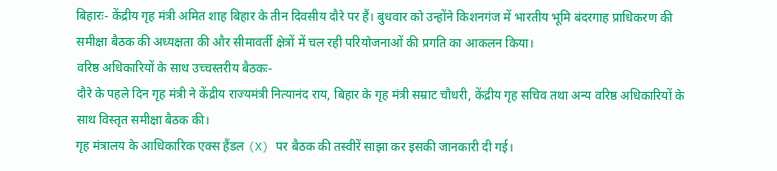बिहारः- केंद्रीय गृह मंत्री अमित शाह बिहार के तीन दिवसीय दौरे पर हैं। बुधवार को उन्होंने किशनगंज में भारतीय भूमि बंदरगाह प्राधिकरण की समीक्षा बैठक की अध्यक्षता की और सीमावर्ती क्षेत्रों में चल रही परियोजनाओं की प्रगति का आकलन किया।
वरिष्ठ अधिकारियों के साथ उच्चस्तरीय बैठकः-
दौरे के पहले दिन गृह मंत्री ने केंद्रीय राज्यमंत्री नित्यानंद राय, बिहार के गृह मंत्री सम्राट चौधरी, केंद्रीय गृह सचिव तथा अन्य वरिष्ठ अधिकारियों के साथ विस्तृत समीक्षा बैठक की।
गृह मंत्रालय के आधिकारिक एक्स हैंडल (X) पर बैठक की तस्वीरें साझा कर इसकी जानकारी दी गई।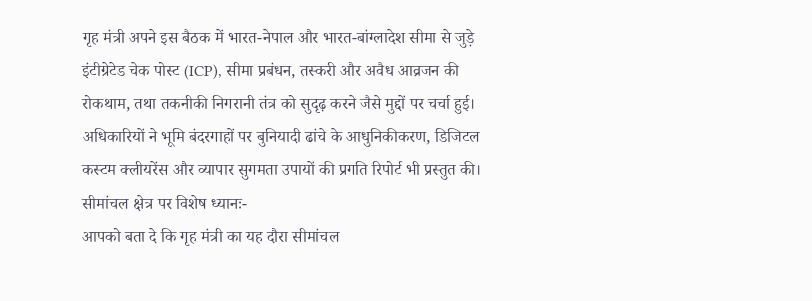गृह मंत्री अपने इस बैठक में भारत-नेपाल और भारत-बांग्लादेश सीमा से जुड़े इंटीग्रेटेड चेक पोस्ट (ICP), सीमा प्रबंधन, तस्करी और अवैध आव्रजन की रोकथाम, तथा तकनीकी निगरानी तंत्र को सुदृढ़ करने जैसे मुद्दों पर चर्चा हुई। अधिकारियों ने भूमि बंदरगाहों पर बुनियादी ढांचे के आधुनिकीकरण, डिजिटल कस्टम क्लीयरेंस और व्यापार सुगमता उपायों की प्रगति रिपोर्ट भी प्रस्तुत की।
सीमांचल क्षेत्र पर विशेष ध्यानः-
आपको बता दे कि गृह मंत्री का यह दौरा सीमांचल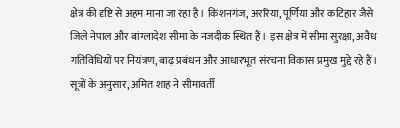क्षेत्र की दृष्टि से अहम माना जा रहा है। किशनगंज, अररिया, पूर्णिया और कटिहार जैसे जिले नेपाल और बांग्लादेश सीमा के नजदीक स्थित हैं। इस क्षेत्र में सीमा सुरक्षा, अवैध गतिविधियों पर नियंत्रण, बाढ़ प्रबंधन और आधारभूत संरचना विकास प्रमुख मुद्दे रहे हैं।
सूत्रों के अनुसार, अमित शाह ने सीमावर्ती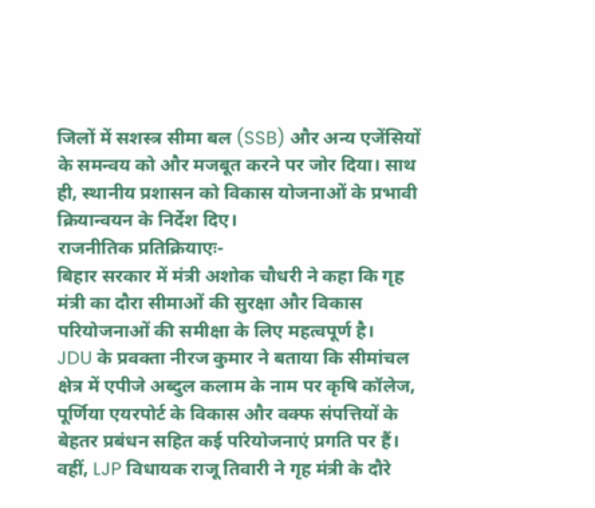जिलों में सशस्त्र सीमा बल (SSB) और अन्य एजेंसियों के समन्वय को और मजबूत करने पर जोर दिया। साथ ही, स्थानीय प्रशासन को विकास योजनाओं के प्रभावी क्रियान्वयन के निर्देश दिए।
राजनीतिक प्रतिक्रियाएः-
बिहार सरकार में मंत्री अशोक चौधरी ने कहा कि गृह मंत्री का दौरा सीमाओं की सुरक्षा और विकास परियोजनाओं की समीक्षा के लिए महत्वपूर्ण है।
JDU के प्रवक्ता नीरज कुमार ने बताया कि सीमांचल क्षेत्र में एपीजे अब्दुल कलाम के नाम पर कृषि कॉलेज, पूर्णिया एयरपोर्ट के विकास और वक्फ संपत्तियों के बेहतर प्रबंधन सहित कई परियोजनाएं प्रगति पर हैं।
वहीं, LJP विधायक राजू तिवारी ने गृह मंत्री के दौरे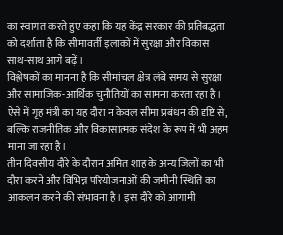का स्वागत करते हुए कहा कि यह केंद्र सरकार की प्रतिबद्धता को दर्शाता है कि सीमावर्ती इलाकों में सुरक्षा और विकास साथ-साथ आगे बढ़ें।
विश्लेषकों का मानना है कि सीमांचल क्षेत्र लंबे समय से सुरक्षा और सामाजिक-आर्थिक चुनौतियों का सामना करता रहा है। ऐसे में गृह मंत्री का यह दौरा न केवल सीमा प्रबंधन की दृष्टि से, बल्कि राजनीतिक और विकासात्मक संदेश के रूप में भी अहम माना जा रहा है।
तीन दिवसीय दौरे के दौरान अमित शाह के अन्य जिलों का भी दौरा करने और विभिन्न परियोजनाओं की जमीनी स्थिति का आकलन करने की संभावना है। इस दौरे को आगामी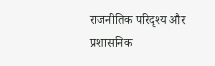राजनीतिक परिदृश्य और प्रशासनिक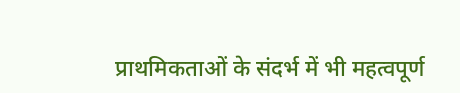प्राथमिकताओं के संदर्भ में भी महत्वपूर्ण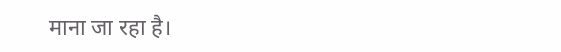माना जा रहा है।